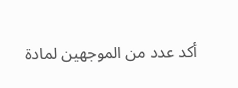أكد عدد من الموجهين لمادة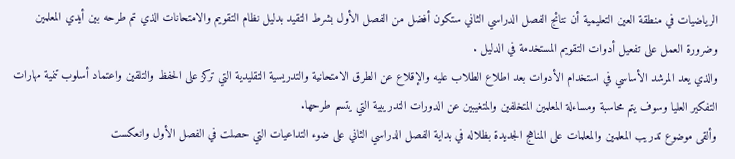الرياضيات في منطقة العين التعليمية أن نتائج الفصل الدراسي الثاني ستكون أفضل من الفصل الأول بشرط التقيد بدليل نظام التقويم والامتحانات الذي تم طرحه بين أيدي المعلمين وضرورة العمل على تفعيل أدوات التقويم المستخدمة في الدليل .
والذي يعد المرشد الأساسي في استخدام الأدوات بعد اطلاع الطلاب عليه والإقلاع عن الطرق الامتحانية والتدريسية التقليدية التي تركز على الحفظ والتلقين واعتماد أسلوب تنمية مهارات التفكير العليا وسوف يتم محاسبة ومساءلة المعلمين المتخلفين والمتغيبين عن الدورات التدريبية التي يتسم طرحها.
وألقى موضوع تدريب المعلمين والمعلمات على المناهج الجديدة بظلاله في بداية الفصل الدراسي الثاني على ضوء التداعيات التي حصلت في الفصل الأول وانعكست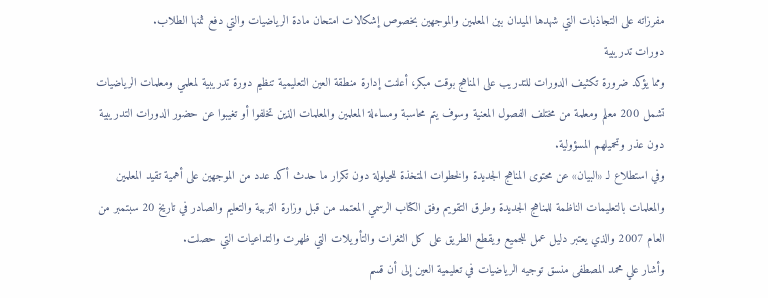مفرزاته على التجاذبات التي شهدها الميدان بين المعلمين والموجهين بخصوص إشكالات امتحان مادة الرياضيات والتي دفع ثمنها الطلاب.
دورات تدريبية
ومما يؤكد ضرورة تكثيف الدورات للتدريب على المناهج بوقت مبكر، أعلنت إدارة منطقة العين التعليمية تنظيم دورة تدريبية لمعلمي ومعلمات الرياضيات تشمل 200 معلم ومعلمة من مختلف الفصول المعنية وسوف يتم محاسبة ومساءلة المعلمين والمعلمات الذين تخلفوا أو تغيبوا عن حضور الدورات التدريبية دون عذر وتحميلهم المسؤولية.
وفي استطلاع لـ «البيان» عن محتوى المناهج الجديدة والخطوات المتخذة للحيلولة دون تكرار ما حدث أكد عدد من الموجهين على أهمية تقيد المعلمين والمعلمات بالتعليمات الناظمة للمناهج الجديدة وطرق التقويم وفق الكتاب الرسمي المعتمد من قبل وزارة التربية والتعليم والصادر في تاريخ 20 سبتمبر من العام 2007 والذي يعتبر دليل عمل للجميع ويقطع الطريق على كل الثغرات والتأويلات التي ظهرت والتداعيات التي حصلت.
وأشار علي محمد المصطفى منسق توجيه الرياضيات في تعليمية العين إلى أن قسم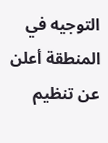التوجيه في المنطقة أعلن عن تنظيم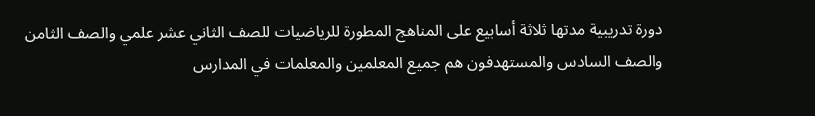دورة تدريبية مدتها ثلاثة أسابيع على المناهج المطورة للرياضيات للصف الثاني عشر علمي والصف الثامن والصف السادس والمستهدفون هم جميع المعلمين والمعلمات في المدارس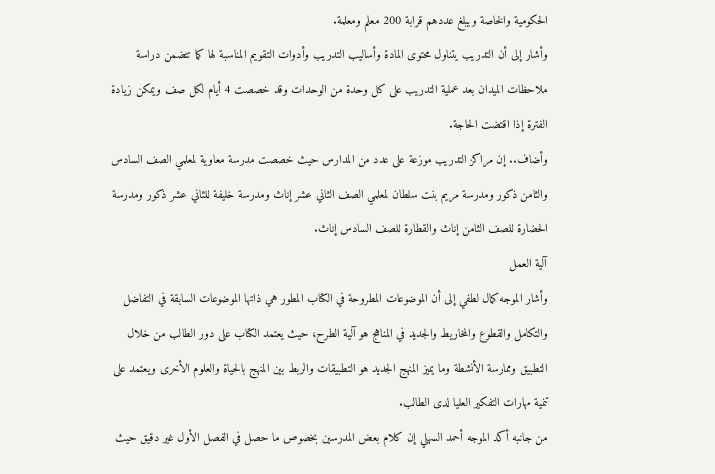الحكومية والخاصة ويبلغ عددهم قرابة 200 معلم ومعلمة.
وأشار إلى أن التدريب يتناول محتوى المادة وأساليب التدريب وأدوات التقويم المناسبة لها كما تتضمن دراسة ملاحظات الميدان بعد عملية التدريب على كل وحدة من الوحدات وقد خصصت 4 أيام لكل صف ويمكن زيادة الفترة إذا اقتضت الحاجة.
وأضاف.. إن مراكز التدريب موزعة على عدد من المدارس حيث خصصت مدرسة معاوية لمعلمي الصف السادس والثامن ذكور ومدرسة مريم بنت سلطان لمعلمي الصف الثاني عشر إناث ومدرسة خليفة للثاني عشر ذكور ومدرسة الحضارة للصف الثامن إناث والقطارة للصف السادس إناث.
آلية العمل
وأشار الموجه كمال لطفي إلى أن الموضوعات المطروحة في الكتاب المطور هي ذاتها الموضوعات السابقة في التفاضل والتكامل والقطوع والمخاريط والجديد في المناهج هو آلية الطرح، حيث يعتمد الكتاب على دور الطالب من خلال التطبيق وممارسة الأنشطة وما يميز المنهج الجديد هو التطبيقات والربط بين المنهج بالحياة والعلوم الأخرى ويعتمد على تنمية مهارات التفكير العليا لدى الطالب.
من جانبه أكد الموجه أحمد السهلي إن كلام بعض المدرسين بخصوص ما حصل في الفصل الأول غير دقيق حيث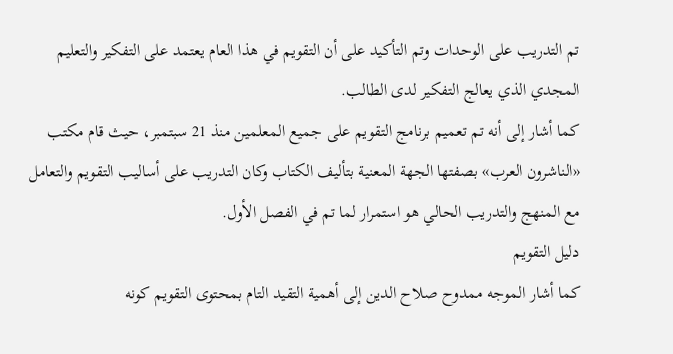تم التدريب على الوحدات وتم التأكيد على أن التقويم في هذا العام يعتمد على التفكير والتعليم المجدي الذي يعالج التفكير لدى الطالب.
كما أشار إلى أنه تم تعميم برنامج التقويم على جميع المعلمين منذ 21 سبتمبر، حيث قام مكتب «الناشرون العرب» بصفتها الجهة المعنية بتأليف الكتاب وكان التدريب على أساليب التقويم والتعامل مع المنهج والتدريب الحالي هو استمرار لما تم في الفصل الأول.
دليل التقويم
كما أشار الموجه ممدوح صلاح الدين إلى أهمية التقيد التام بمحتوى التقويم كونه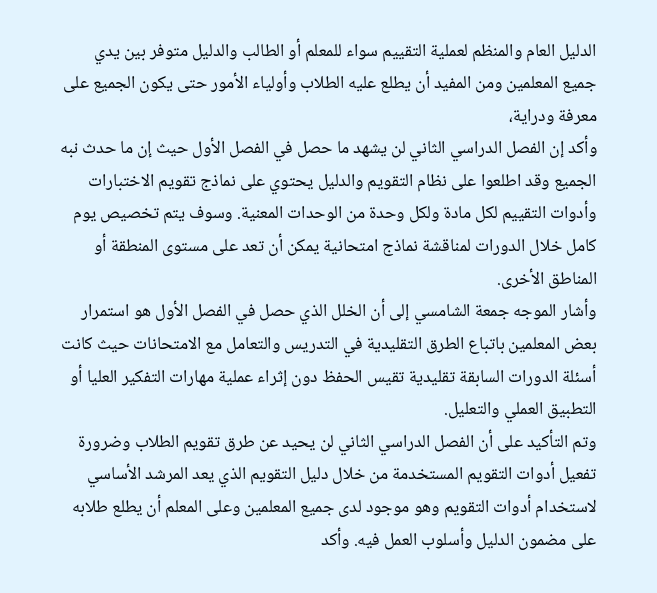الدليل العام والمنظم لعملية التقييم سواء للمعلم أو الطالب والدليل متوفر بين يدي جميع المعلمين ومن المفيد أن يطلع عليه الطلاب وأولياء الأمور حتى يكون الجميع على معرفة ودراية،
وأكد إن الفصل الدراسي الثاني لن يشهد ما حصل في الفصل الأول حيث إن ما حدث نبه الجميع وقد اطلعوا على نظام التقويم والدليل يحتوي على نماذج تقويم الاختبارات وأدوات التقييم لكل مادة ولكل وحدة من الوحدات المعنية. وسوف يتم تخصيص يوم كامل خلال الدورات لمناقشة نماذج امتحانية يمكن أن تعد على مستوى المنطقة أو المناطق الأخرى.
وأشار الموجه جمعة الشامسي إلى أن الخلل الذي حصل في الفصل الأول هو استمرار بعض المعلمين باتباع الطرق التقليدية في التدريس والتعامل مع الامتحانات حيث كانت أسئلة الدورات السابقة تقليدية تقيس الحفظ دون إثراء عملية مهارات التفكير العليا أو التطبيق العملي والتعليل.
وتم التأكيد على أن الفصل الدراسي الثاني لن يحيد عن طرق تقويم الطلاب وضرورة تفعيل أدوات التقويم المستخدمة من خلال دليل التقويم الذي يعد المرشد الأساسي لاستخدام أدوات التقويم وهو موجود لدى جميع المعلمين وعلى المعلم أن يطلع طلابه على مضمون الدليل وأسلوب العمل فيه. وأكد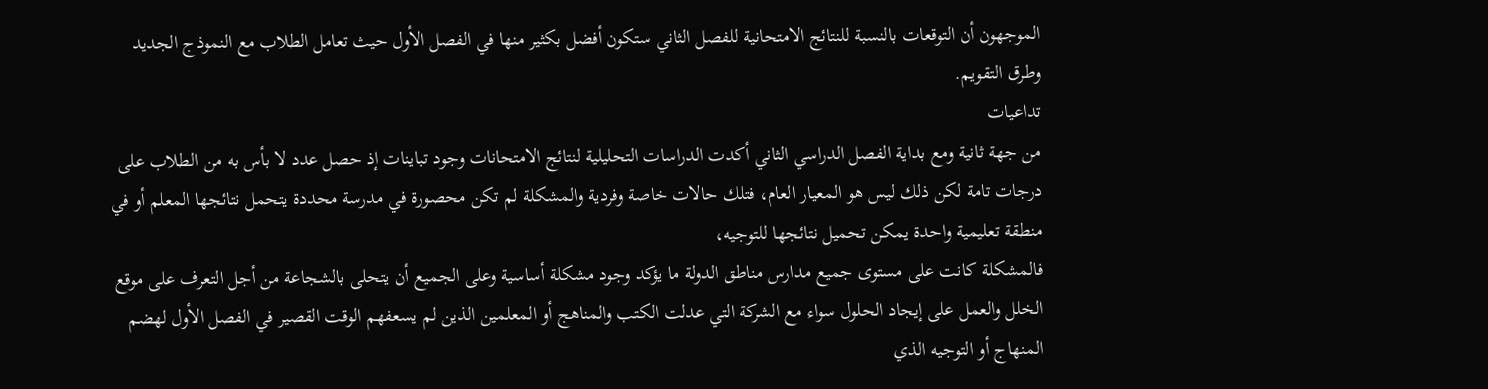الموجهون أن التوقعات بالنسبة للنتائج الامتحانية للفصل الثاني ستكون أفضل بكثير منها في الفصل الأول حيث تعامل الطلاب مع النموذج الجديد وطرق التقويم.
تداعيات
من جهة ثانية ومع بداية الفصل الدراسي الثاني أكدت الدراسات التحليلية لنتائج الامتحانات وجود تباينات إذ حصل عدد لا بأس به من الطلاب على درجات تامة لكن ذلك ليس هو المعيار العام، فتلك حالات خاصة وفردية والمشكلة لم تكن محصورة في مدرسة محددة يتحمل نتائجها المعلم أو في منطقة تعليمية واحدة يمكن تحميل نتائجها للتوجيه،
فالمشكلة كانت على مستوى جميع مدارس مناطق الدولة ما يؤكد وجود مشكلة أساسية وعلى الجميع أن يتحلى بالشجاعة من أجل التعرف على موقع الخلل والعمل على إيجاد الحلول سواء مع الشركة التي عدلت الكتب والمناهج أو المعلمين الذين لم يسعفهم الوقت القصير في الفصل الأول لهضم المنهاج أو التوجيه الذي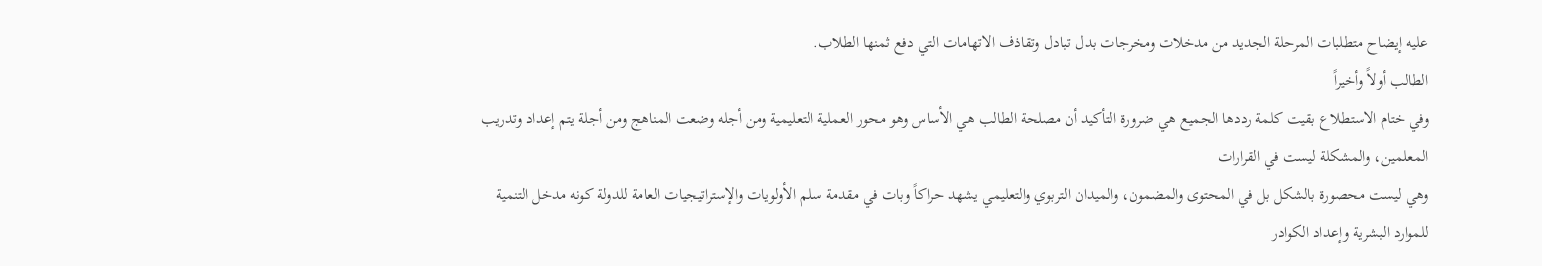عليه إيضاح متطلبات المرحلة الجديد من مدخلات ومخرجات بدل تبادل وتقاذف الاتهامات التي دفع ثمنها الطلاب.
الطالب أولاً وأخيراً
وفي ختام الاستطلاع بقيت كلمة رددها الجميع هي ضرورة التأكيد أن مصلحة الطالب هي الأساس وهو محور العملية التعليمية ومن أجله وضعت المناهج ومن أجلة يتم إعداد وتدريب المعلمين، والمشكلة ليست في القرارات
وهي ليست محصورة بالشكل بل في المحتوى والمضمون، والميدان التربوي والتعليمي يشهد حراكاً وبات في مقدمة سلم الأولويات والإستراتيجيات العامة للدولة كونه مدخل التنمية للموارد البشرية وإعداد الكوادر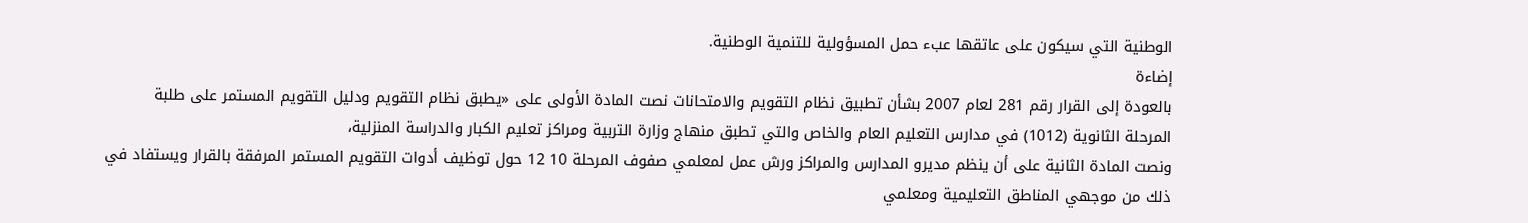الوطنية التي سيكون على عاتقها عبء حمل المسؤولية للتنمية الوطنية.
إضاءة
بالعودة إلى القرار رقم 281 لعام 2007 بشأن تطبيق نظام التقويم والامتحانات نصت المادة الأولى على «يطبق نظام التقويم ودليل التقويم المستمر على طلبة المرحلة الثانوية (1012) في مدارس التعليم العام والخاص والتي تطبق منهاج وزارة التربية ومراكز تعليم الكبار والدراسة المنزلية،
ونصت المادة الثانية على أن ينظم مديرو المدارس والمراكز ورش عمل لمعلمي صفوف المرحلة 10 12 حول توظيف أدوات التقويم المستمر المرفقة بالقرار ويستفاد في ذلك من موجهي المناطق التعليمية ومعلمي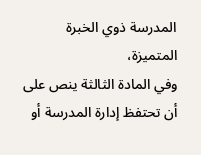المدرسة ذوي الخبرة المتميزة،
وفي المادة الثالثة ينص على أن تحتفظ إدارة المدرسة أو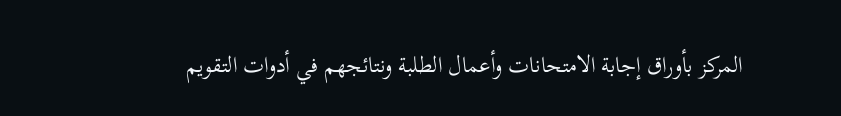المركز بأوراق إجابة الامتحانات وأعمال الطلبة ونتائجهم في أدوات التقويم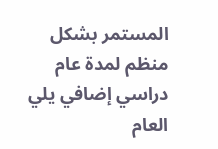المستمر بشكل منظم لمدة عام دراسي إضافي يلي العام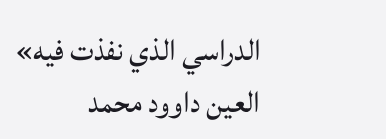الدراسي الذي نفذت فيه»
العين داوود محمد